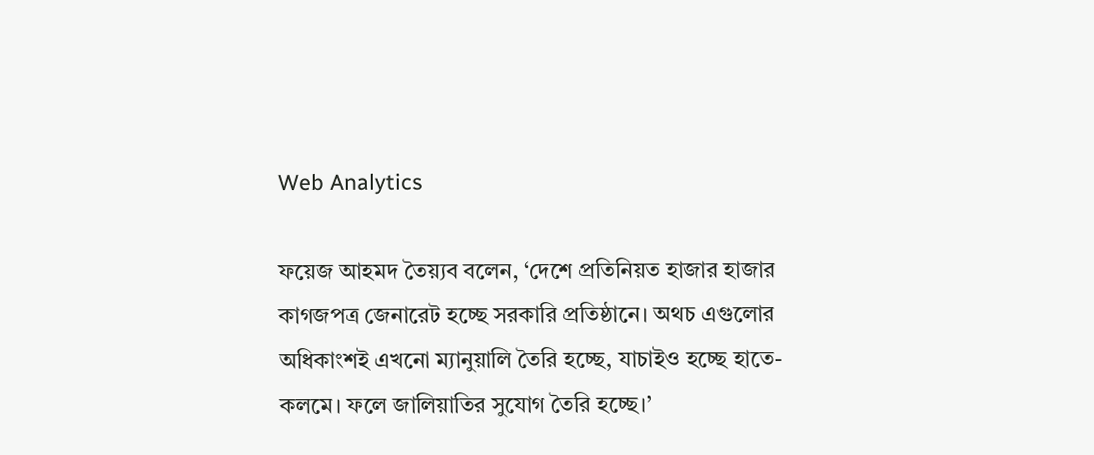Web Analytics

ফয়েজ আহমদ তৈয়্যব বলেন, ‘দেশে প্রতিনিয়ত হাজার হাজার কাগজপত্র জেনারেট হচ্ছে সরকারি প্রতিষ্ঠানে। অথচ এগুলোর অধিকাংশই এখনো ম্যানুয়ালি তৈরি হচ্ছে, যাচাইও হচ্ছে হাতে-কলমে। ফলে জালিয়াতির সুযোগ তৈরি হচ্ছে।’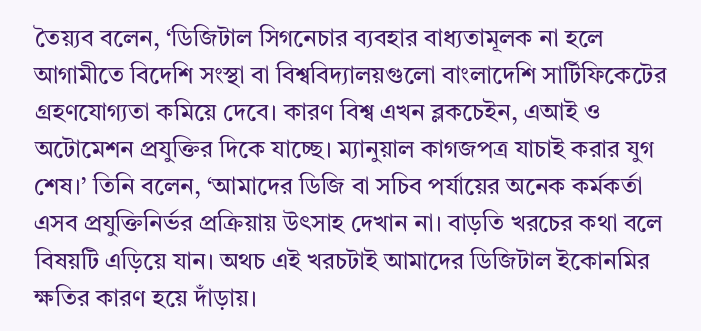তৈয়্যব বলেন, ‘ডিজিটাল সিগনেচার ব্যবহার বাধ্যতামূলক না হলে আগামীতে বিদেশি সংস্থা বা বিশ্ববিদ্যালয়গুলো বাংলাদেশি সার্টিফিকেটের গ্রহণযোগ্যতা কমিয়ে দেবে। কারণ বিশ্ব এখন ব্লকচেইন, এআই ও অটোমেশন প্রযুক্তির দিকে যাচ্ছে। ম্যানুয়াল কাগজপত্র যাচাই করার যুগ শেষ।’ তিনি বলেন, ‘আমাদের ডিজি বা সচিব পর্যায়ের অনেক কর্মকর্তা এসব প্রযুক্তিনির্ভর প্রক্রিয়ায় উৎসাহ দেখান না। বাড়তি খরচের কথা বলে বিষয়টি এড়িয়ে যান। অথচ এই খরচটাই আমাদের ডিজিটাল ইকোনমির ক্ষতির কারণ হয়ে দাঁড়ায়।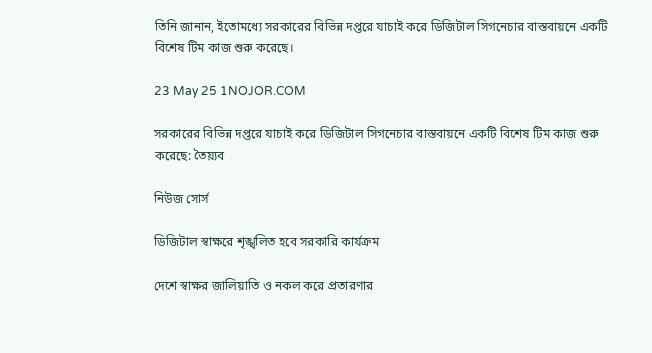তিনি জানান, ইতোমধ্যে সরকারের বিভিন্ন দপ্তরে যাচাই করে ডিজিটাল সিগনেচার বাস্তবায়নে একটি বিশেষ টিম কাজ শুরু করেছে।

23 May 25 1NOJOR.COM

সরকারের বিভিন্ন দপ্তরে যাচাই করে ডিজিটাল সিগনেচার বাস্তবায়নে একটি বিশেষ টিম কাজ শুরু করেছে: তৈয়্যব

নিউজ সোর্স

ডিজিটাল স্বাক্ষরে শৃঙ্খলিত হবে সরকারি কার্যক্রম

দেশে স্বাক্ষর জালিয়াতি ও নকল করে প্রতারণার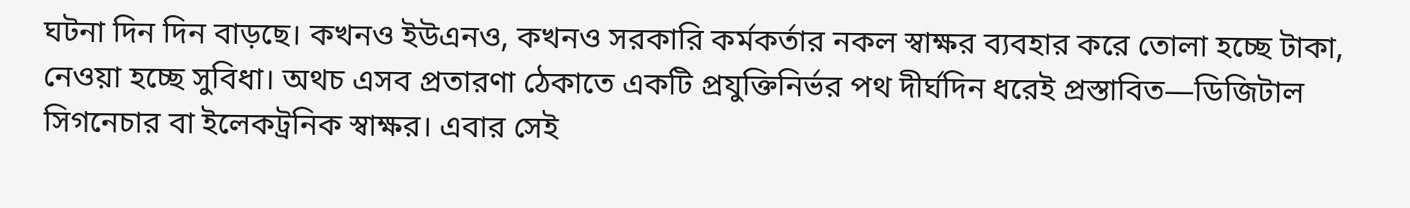ঘটনা দিন দিন বাড়ছে। কখনও ইউএনও, কখনও সরকারি কর্মকর্তার নকল স্বাক্ষর ব্যবহার করে তোলা হচ্ছে টাকা, নেওয়া হচ্ছে সুবিধা। অথচ এসব প্রতারণা ঠেকাতে একটি প্রযুক্তিনির্ভর পথ দীর্ঘদিন ধরেই প্রস্তাবিত—ডিজিটাল সিগনেচার বা ইলেকট্রনিক স্বাক্ষর। এবার সেই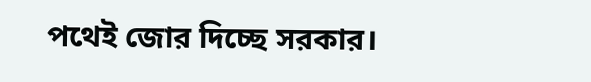পথেই জোর দিচ্ছে সরকার।